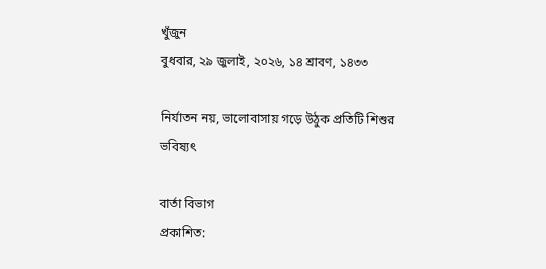খুঁজুন
বুধবার, ২৯ জুলাই, ২০২৬, ১৪ শ্রাবণ, ১৪৩৩

নির্যাতন নয়, ভালোবাসায় গড়ে উঠুক প্রতিটি শিশুর ভবিষ্যৎ

বার্তা বিভাগ
প্রকাশিত: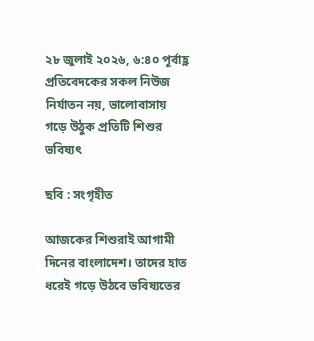২৮ জুলাই ২০২৬, ৬:৪০ পূর্বাহ্ণ প্রতিবেদকের সকল নিউজ
নির্যাতন নয়, ভালোবাসায় গড়ে উঠুক প্রতিটি শিশুর ভবিষ্যৎ

ছবি : সংগৃহীত

আজকের শিশুরাই আগামী দিনের বাংলাদেশ। তাদের হাত ধরেই গড়ে উঠবে ভবিষ্যতের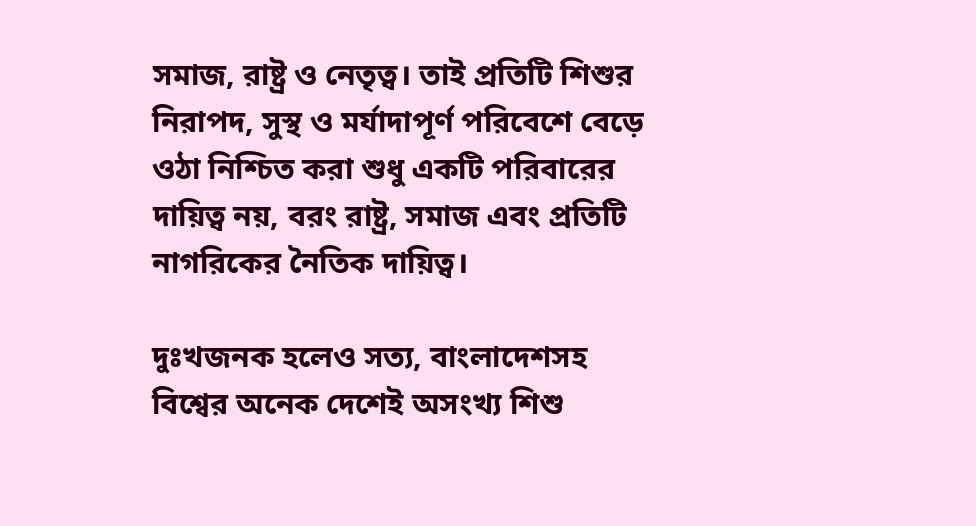সমাজ, রাষ্ট্র ও নেতৃত্ব। তাই প্রতিটি শিশুর নিরাপদ, সুস্থ ও মর্যাদাপূর্ণ পরিবেশে বেড়ে ওঠা নিশ্চিত করা শুধু একটি পরিবারের দায়িত্ব নয়, বরং রাষ্ট্র, সমাজ এবং প্রতিটি নাগরিকের নৈতিক দায়িত্ব।

দুঃখজনক হলেও সত্য, বাংলাদেশসহ বিশ্বের অনেক দেশেই অসংখ্য শিশু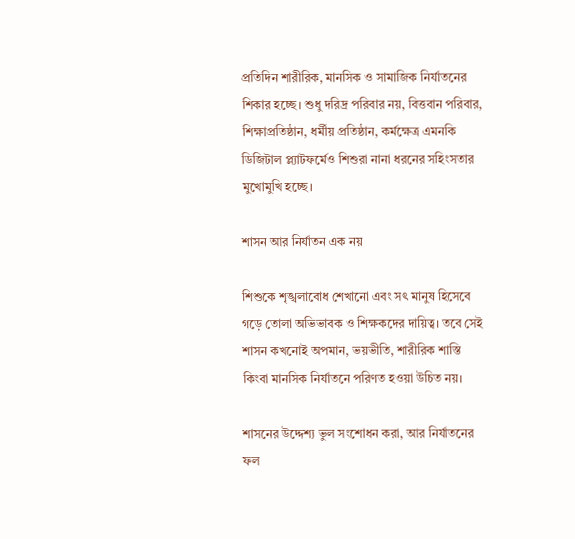প্রতিদিন শারীরিক, মানসিক ও সামাজিক নির্যাতনের শিকার হচ্ছে। শুধু দরিদ্র পরিবার নয়, বিত্তবান পরিবার, শিক্ষাপ্রতিষ্ঠান, ধর্মীয় প্রতিষ্ঠান, কর্মক্ষেত্র এমনকি ডিজিটাল প্ল্যাটফর্মেও শিশুরা নানা ধরনের সহিংসতার মুখোমুখি হচ্ছে।

শাসন আর নির্যাতন এক নয়

শিশুকে শৃঙ্খলাবোধ শেখানো এবং সৎ মানুষ হিসেবে গড়ে তোলা অভিভাবক ও শিক্ষকদের দায়িত্ব। তবে সেই শাসন কখনোই অপমান, ভয়ভীতি, শারীরিক শাস্তি কিংবা মানসিক নির্যাতনে পরিণত হওয়া উচিত নয়।

শাসনের উদ্দেশ্য ভুল সংশোধন করা, আর নির্যাতনের ফল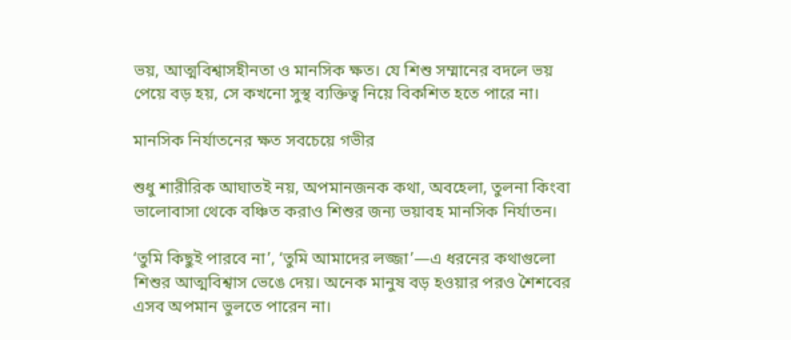ভয়, আত্মবিশ্বাসহীনতা ও মানসিক ক্ষত। যে শিশু সম্মানের বদলে ভয় পেয়ে বড় হয়, সে কখনো সুস্থ ব্যক্তিত্ব নিয়ে বিকশিত হতে পারে না।

মানসিক নির্যাতনের ক্ষত সবচেয়ে গভীর

শুধু শারীরিক আঘাতই নয়, অপমানজনক কথা, অবহেলা, তুলনা কিংবা ভালোবাসা থেকে বঞ্চিত করাও শিশুর জন্য ভয়াবহ মানসিক নির্যাতন।

‘তুমি কিছুই পারবে না’, ‘তুমি আমাদের লজ্জা’—এ ধরনের কথাগুলো শিশুর আত্মবিশ্বাস ভেঙে দেয়। অনেক মানুষ বড় হওয়ার পরও শৈশবের এসব অপমান ভুলতে পারেন না।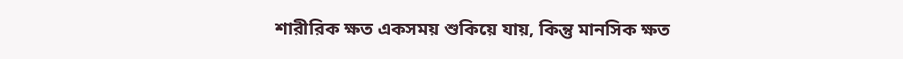শারীরিক ক্ষত একসময় শুকিয়ে যায়, কিন্তু মানসিক ক্ষত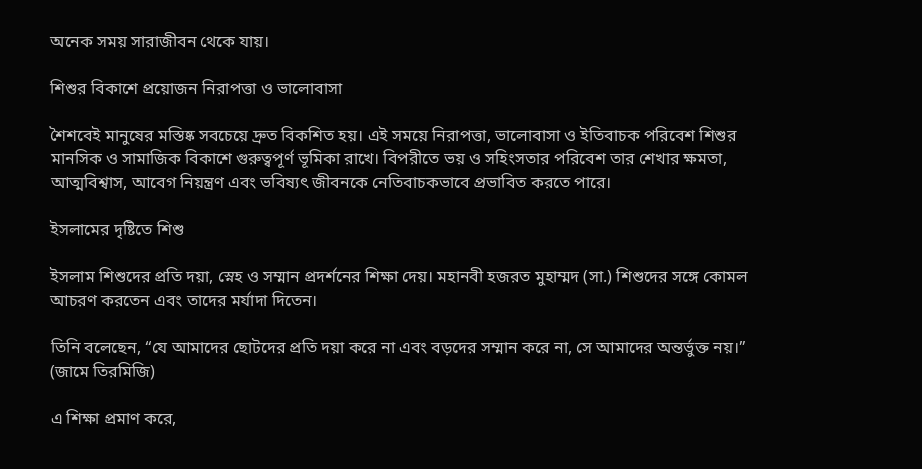অনেক সময় সারাজীবন থেকে যায়।

শিশুর বিকাশে প্রয়োজন নিরাপত্তা ও ভালোবাসা

শৈশবেই মানুষের মস্তিষ্ক সবচেয়ে দ্রুত বিকশিত হয়। এই সময়ে নিরাপত্তা, ভালোবাসা ও ইতিবাচক পরিবেশ শিশুর মানসিক ও সামাজিক বিকাশে গুরুত্বপূর্ণ ভূমিকা রাখে। বিপরীতে ভয় ও সহিংসতার পরিবেশ তার শেখার ক্ষমতা, আত্মবিশ্বাস, আবেগ নিয়ন্ত্রণ এবং ভবিষ্যৎ জীবনকে নেতিবাচকভাবে প্রভাবিত করতে পারে।

ইসলামের দৃষ্টিতে শিশু

ইসলাম শিশুদের প্রতি দয়া, স্নেহ ও সম্মান প্রদর্শনের শিক্ষা দেয়। মহানবী হজরত মুহাম্মদ (সা.) শিশুদের সঙ্গে কোমল আচরণ করতেন এবং তাদের মর্যাদা দিতেন।

তিনি বলেছেন, “যে আমাদের ছোটদের প্রতি দয়া করে না এবং বড়দের সম্মান করে না, সে আমাদের অন্তর্ভুক্ত নয়।” (জামে তিরমিজি)

এ শিক্ষা প্রমাণ করে,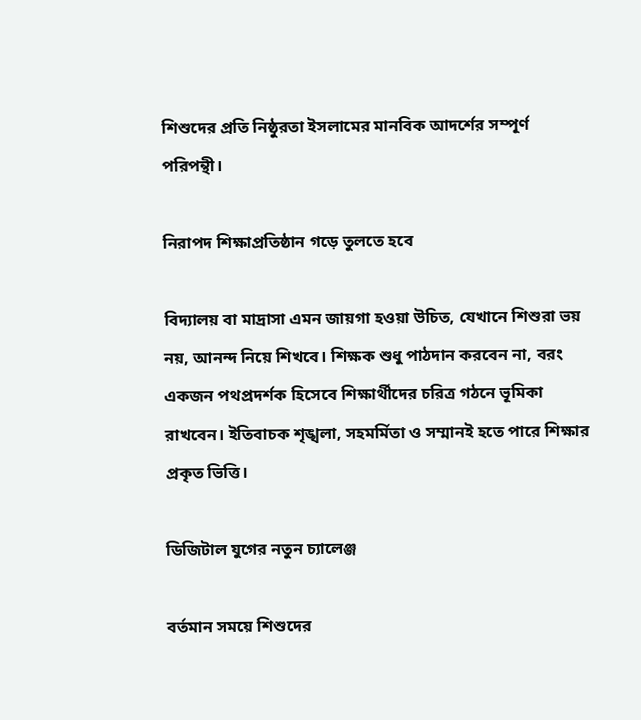শিশুদের প্রতি নিষ্ঠুরতা ইসলামের মানবিক আদর্শের সম্পূর্ণ পরিপন্থী।

নিরাপদ শিক্ষাপ্রতিষ্ঠান গড়ে তুলতে হবে

বিদ্যালয় বা মাদ্রাসা এমন জায়গা হওয়া উচিত, যেখানে শিশুরা ভয় নয়, আনন্দ নিয়ে শিখবে। শিক্ষক শুধু পাঠদান করবেন না, বরং একজন পথপ্রদর্শক হিসেবে শিক্ষার্থীদের চরিত্র গঠনে ভূমিকা রাখবেন। ইতিবাচক শৃঙ্খলা, সহমর্মিতা ও সম্মানই হতে পারে শিক্ষার প্রকৃত ভিত্তি।

ডিজিটাল যুগের নতুন চ্যালেঞ্জ

বর্তমান সময়ে শিশুদের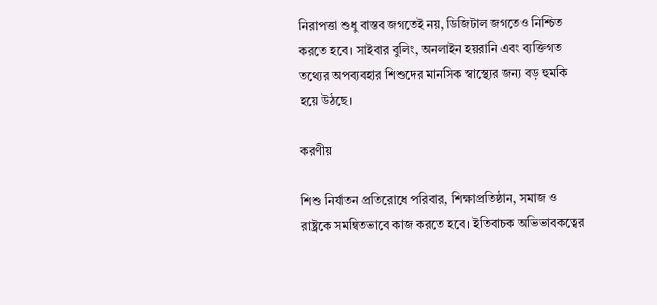নিরাপত্তা শুধু বাস্তব জগতেই নয়, ডিজিটাল জগতেও নিশ্চিত করতে হবে। সাইবার বুলিং, অনলাইন হয়রানি এবং ব্যক্তিগত তথ্যের অপব্যবহার শিশুদের মানসিক স্বাস্থ্যের জন্য বড় হুমকি হয়ে উঠছে।

করণীয়

শিশু নির্যাতন প্রতিরোধে পরিবার, শিক্ষাপ্রতিষ্ঠান, সমাজ ও রাষ্ট্রকে সমন্বিতভাবে কাজ করতে হবে। ইতিবাচক অভিভাবকত্বের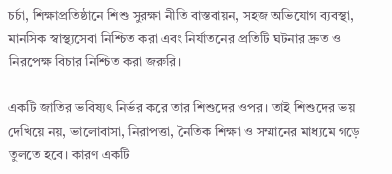চর্চা, শিক্ষাপ্রতিষ্ঠানে শিশু সুরক্ষা নীতি বাস্তবায়ন, সহজ অভিযোগ ব্যবস্থা, মানসিক স্বাস্থ্যসেবা নিশ্চিত করা এবং নির্যাতনের প্রতিটি ঘটনার দ্রুত ও নিরপেক্ষ বিচার নিশ্চিত করা জরুরি।

একটি জাতির ভবিষ্যৎ নির্ভর করে তার শিশুদের ওপর। তাই শিশুদের ভয় দেখিয়ে নয়, ভালোবাসা, নিরাপত্তা, নৈতিক শিক্ষা ও সম্মানের মাধ্যমে গড়ে তুলতে হবে। কারণ একটি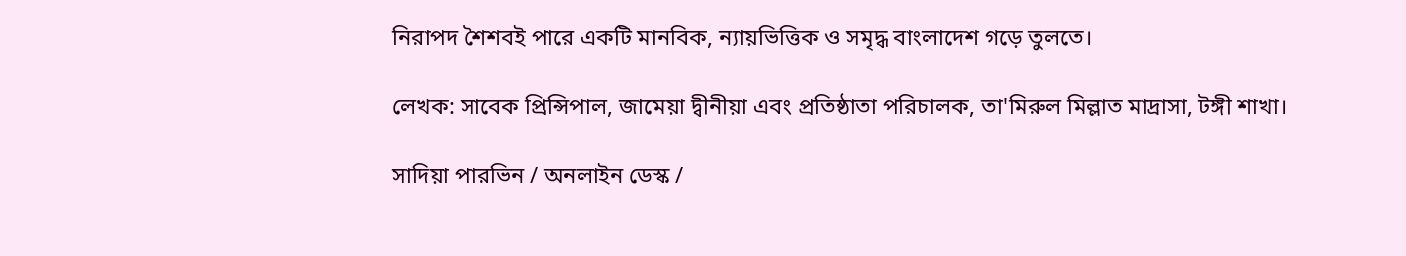নিরাপদ শৈশবই পারে একটি মানবিক, ন্যায়ভিত্তিক ও সমৃদ্ধ বাংলাদেশ গড়ে তুলতে।

লেখক: সাবেক প্রিন্সিপাল, জামেয়া দ্বীনীয়া এবং প্রতিষ্ঠাতা পরিচালক, তা'মিরুল মিল্লাত মাদ্রাসা, টঙ্গী শাখা।

সাদিয়া পারভিন / অনলাইন ডেস্ক /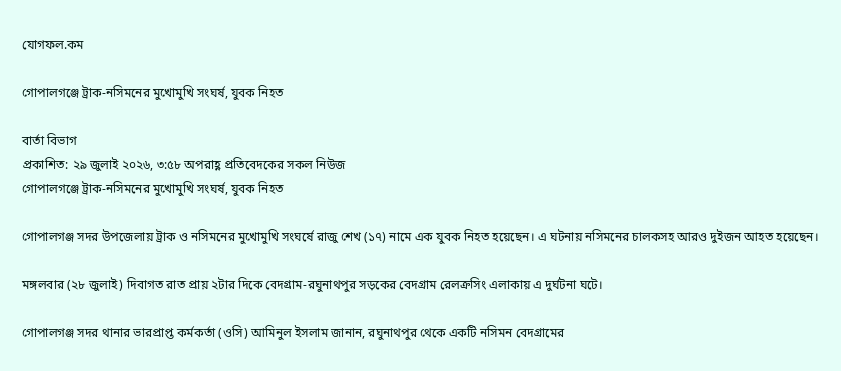যোগফল.কম

গোপালগঞ্জে ট্রাক-নসিমনের মুখোমুখি সংঘর্ষ, যুবক নিহত

বার্তা বিভাগ
প্রকাশিত: ২৯ জুলাই ২০২৬, ৩:৫৮ অপরাহ্ণ প্রতিবেদকের সকল নিউজ
গোপালগঞ্জে ট্রাক-নসিমনের মুখোমুখি সংঘর্ষ, যুবক নিহত

গোপালগঞ্জ সদর উপজেলায় ট্রাক ও নসিমনের মুখোমুখি সংঘর্ষে রাজু শেখ (১৭) নামে এক যুবক নিহত হয়েছেন। এ ঘটনায় নসিমনের চালকসহ আরও দুইজন আহত হয়েছেন।

মঙ্গলবার (২৮ জুলাই) দিবাগত রাত প্রায় ২টার দিকে বেদগ্রাম-রঘুনাথপুর সড়কের বেদগ্রাম রেলক্রসিং এলাকায় এ দুর্ঘটনা ঘটে।

গোপালগঞ্জ সদর থানার ভারপ্রাপ্ত কর্মকর্তা (ওসি) আমিনুল ইসলাম জানান, রঘুনাথপুর থেকে একটি নসিমন বেদগ্রামের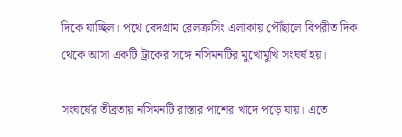দিকে যাচ্ছিল। পথে বেদগ্রাম রেলক্রসিং এলাকায় পৌঁছালে বিপরীত দিক থেকে আসা একটি ট্রাকের সঙ্গে নসিমনটির মুখোমুখি সংঘর্ষ হয়।

সংঘর্ষের তীব্রতায় নসিমনটি রাস্তার পাশের খাদে পড়ে যায়। এতে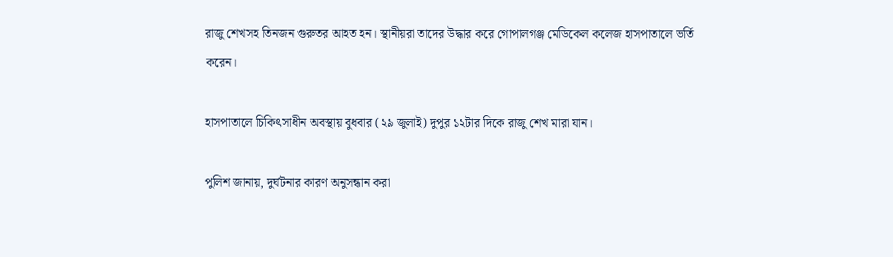রাজু শেখসহ তিনজন গুরুতর আহত হন। স্থানীয়রা তাদের উদ্ধার করে গোপালগঞ্জ মেডিকেল কলেজ হাসপাতালে ভর্তি করেন।

হাসপাতালে চিকিৎসাধীন অবস্থায় বুধবার (২৯ জুলাই) দুপুর ১২টার দিকে রাজু শেখ মারা যান।

পুলিশ জানায়, দুর্ঘটনার কারণ অনুসন্ধান করা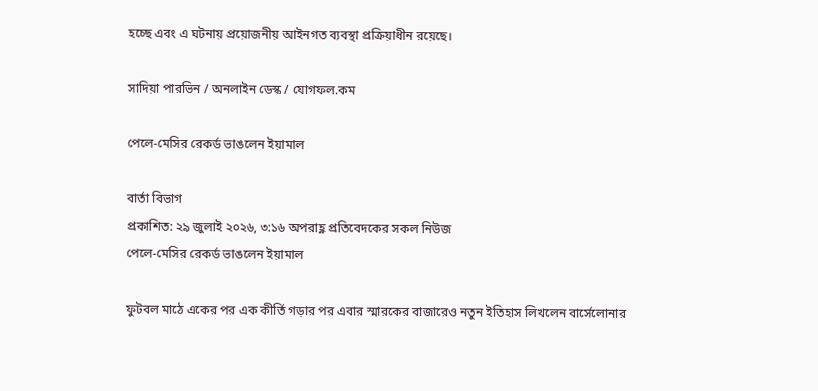হচ্ছে এবং এ ঘটনায় প্রয়োজনীয় আইনগত ব্যবস্থা প্রক্রিয়াধীন রয়েছে।

সাদিয়া পারভিন / অনলাইন ডেস্ক / যোগফল.কম

পেলে-মেসির রেকর্ড ভাঙলেন ইয়ামাল

বার্তা বিভাগ
প্রকাশিত: ২৯ জুলাই ২০২৬, ৩:১৬ অপরাহ্ণ প্রতিবেদকের সকল নিউজ
পেলে-মেসির রেকর্ড ভাঙলেন ইয়ামাল

ফুটবল মাঠে একের পর এক কীর্তি গড়ার পর এবার স্মারকের বাজারেও নতুন ইতিহাস লিখলেন বার্সেলোনার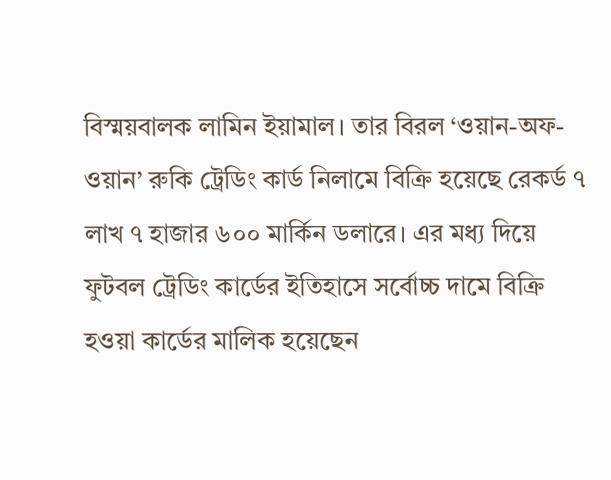বিস্ময়বালক লামিন ইয়ামাল। তার বিরল ‘ওয়ান-অফ-ওয়ান’ রুকি ট্রেডিং কার্ড নিলামে বিক্রি হয়েছে রেকর্ড ৭ লাখ ৭ হাজার ৬০০ মার্কিন ডলারে। এর মধ্য দিয়ে ফুটবল ট্রেডিং কার্ডের ইতিহাসে সর্বোচ্চ দামে বিক্রি হওয়া কার্ডের মালিক হয়েছেন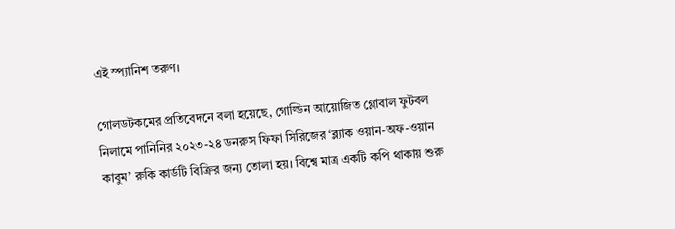এই স্প্যানিশ তরুণ।

গোলডটকমের প্রতিবেদনে বলা হয়েছে, গোল্ডিন আয়োজিত গ্লোবাল ফুটবল নিলামে পানিনির ২০২৩-২৪ ডনরুস ফিফা সিরিজের ‘ব্ল্যাক ওয়ান-অফ-ওয়ান কাবুম’ রুকি কার্ডটি বিক্রির জন্য তোলা হয়। বিশ্বে মাত্র একটি কপি থাকায় শুরু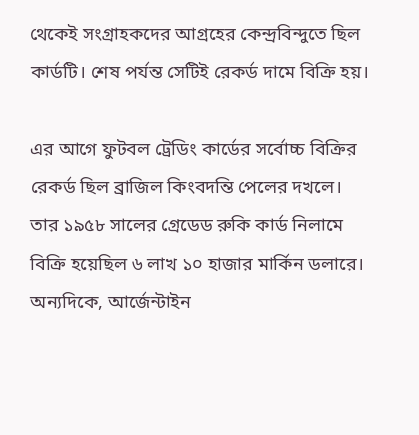থেকেই সংগ্রাহকদের আগ্রহের কেন্দ্রবিন্দুতে ছিল কার্ডটি। শেষ পর্যন্ত সেটিই রেকর্ড দামে বিক্রি হয়।

এর আগে ফুটবল ট্রেডিং কার্ডের সর্বোচ্চ বিক্রির রেকর্ড ছিল ব্রাজিল কিংবদন্তি পেলের দখলে। তার ১৯৫৮ সালের গ্রেডেড রুকি কার্ড নিলামে বিক্রি হয়েছিল ৬ লাখ ১০ হাজার মার্কিন ডলারে। অন্যদিকে, আর্জেন্টাইন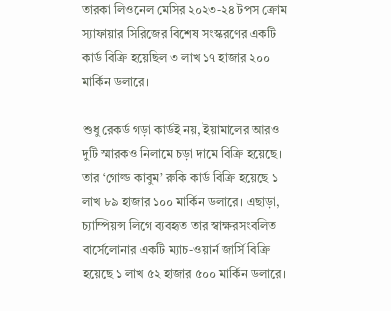তারকা লিওনেল মেসির ২০২৩-২৪ টপস ক্রোম স্যাফায়ার সিরিজের বিশেষ সংস্করণের একটি কার্ড বিক্রি হয়েছিল ৩ লাখ ১৭ হাজার ২০০ মার্কিন ডলারে।

শুধু রেকর্ড গড়া কার্ডই নয়, ইয়ামালের আরও দুটি স্মারকও নিলামে চড়া দামে বিক্রি হয়েছে। তার ‘গোল্ড কাবুম’ রুকি কার্ড বিক্রি হয়েছে ১ লাখ ৮৯ হাজার ১০০ মার্কিন ডলারে। এছাড়া, চ্যাম্পিয়ন্স লিগে ব্যবহৃত তার স্বাক্ষরসংবলিত বার্সেলোনার একটি ম্যাচ-ওয়ার্ন জার্সি বিক্রি হয়েছে ১ লাখ ৫২ হাজার ৫০০ মার্কিন ডলারে।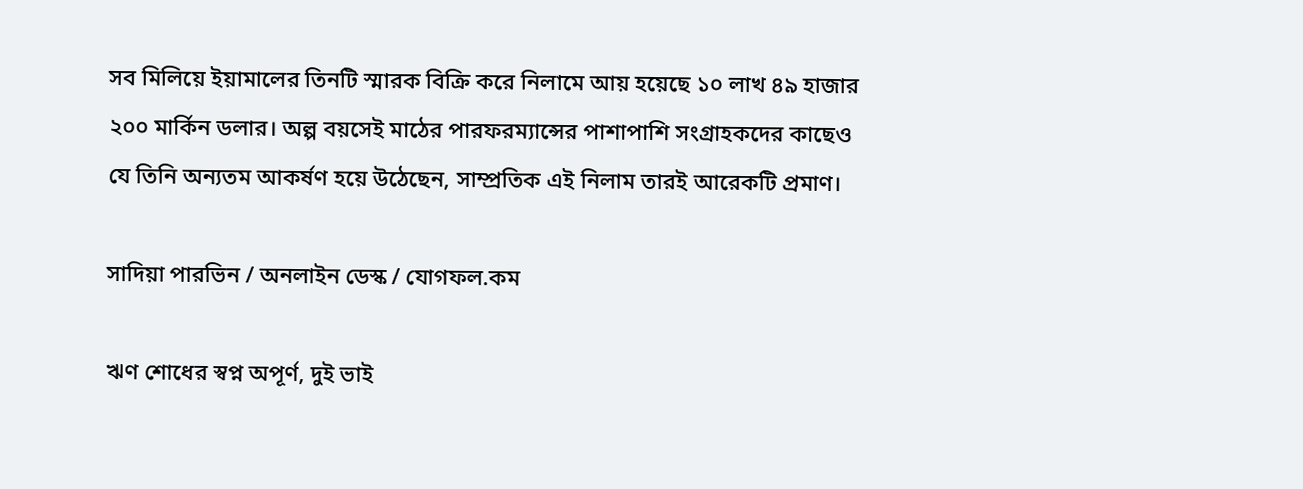সব মিলিয়ে ইয়ামালের তিনটি স্মারক বিক্রি করে নিলামে আয় হয়েছে ১০ লাখ ৪৯ হাজার ২০০ মার্কিন ডলার। অল্প বয়সেই মাঠের পারফরম্যান্সের পাশাপাশি সংগ্রাহকদের কাছেও যে তিনি অন্যতম আকর্ষণ হয়ে উঠেছেন, সাম্প্রতিক এই নিলাম তারই আরেকটি প্রমাণ।

সাদিয়া পারভিন / অনলাইন ডেস্ক / যোগফল.কম

ঋণ শোধের স্বপ্ন অপূর্ণ, দুই ভাই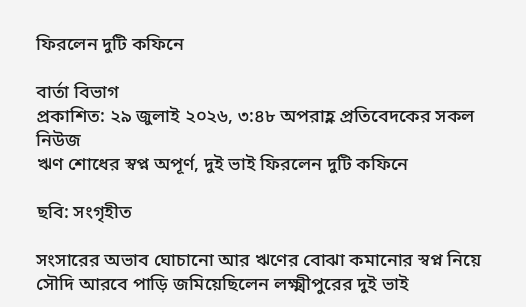ফিরলেন দুটি কফিনে

বার্তা বিভাগ
প্রকাশিত: ২৯ জুলাই ২০২৬, ৩:৪৮ অপরাহ্ণ প্রতিবেদকের সকল নিউজ
ঋণ শোধের স্বপ্ন অপূর্ণ, দুই ভাই ফিরলেন দুটি কফিনে

ছবি: সংগৃহীত

সংসারের অভাব ঘোচানো আর ঋণের বোঝা কমানোর স্বপ্ন নিয়ে সৌদি আরবে পাড়ি জমিয়েছিলেন লক্ষ্মীপুরের দুই ভাই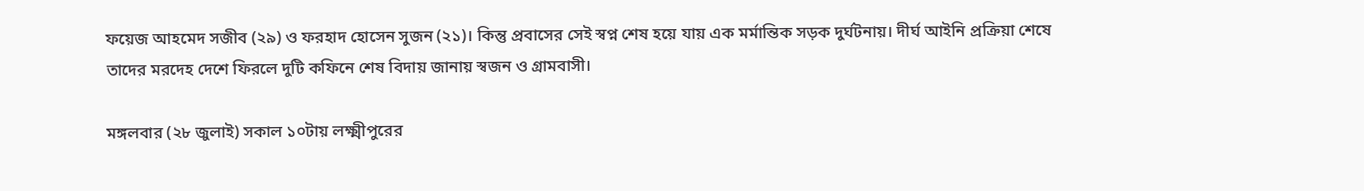ফয়েজ আহমেদ সজীব (২৯) ও ফরহাদ হোসেন সুজন (২১)। কিন্তু প্রবাসের সেই স্বপ্ন শেষ হয়ে যায় এক মর্মান্তিক সড়ক দুর্ঘটনায়। দীর্ঘ আইনি প্রক্রিয়া শেষে তাদের মরদেহ দেশে ফিরলে দুটি কফিনে শেষ বিদায় জানায় স্বজন ও গ্রামবাসী।

মঙ্গলবার (২৮ জুলাই) সকাল ১০টায় লক্ষ্মীপুরের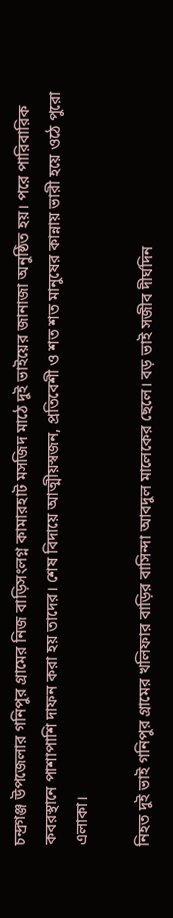চন্দ্রগঞ্জ উপজেলার গনিপুর গ্রামের নিজ বাড়িসংলগ্ন কামারহাট মসজিদ মাঠে দুই ভাইয়ের জানাজা অনুষ্ঠিত হয়। পরে পারিবারিক কবরস্থানে পাশাপাশি দাফন করা হয় তাদের। শেষ বিদায়ে আত্মীয়স্বজন, প্রতিবেশী ও শত শত মানুষের কান্নায় ভারী হয়ে ওঠে পুরো এলাকা।

নিহত দুই ভাই গনিপুর গ্রামের খলিফার বাড়ির বাসিন্দা আবদুল মালেকের ছেলে। বড় ভাই সজীব দীর্ঘদিন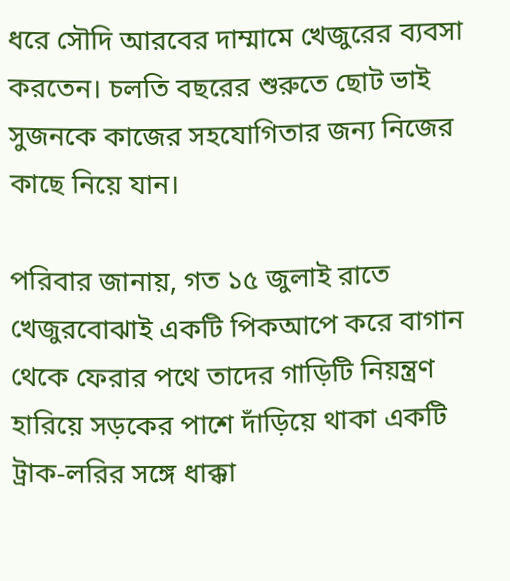ধরে সৌদি আরবের দাম্মামে খেজুরের ব্যবসা করতেন। চলতি বছরের শুরুতে ছোট ভাই সুজনকে কাজের সহযোগিতার জন্য নিজের কাছে নিয়ে যান।

পরিবার জানায়, গত ১৫ জুলাই রাতে খেজুরবোঝাই একটি পিকআপে করে বাগান থেকে ফেরার পথে তাদের গাড়িটি নিয়ন্ত্রণ হারিয়ে সড়কের পাশে দাঁড়িয়ে থাকা একটি ট্রাক-লরির সঙ্গে ধাক্কা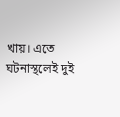খায়। এতে ঘটনাস্থলেই দুই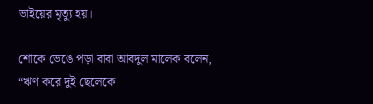ভাইয়ের মৃত্যু হয়।

শোকে ভেঙে পড়া বাবা আবদুল মালেক বলেন, “ঋণ করে দুই ছেলেকে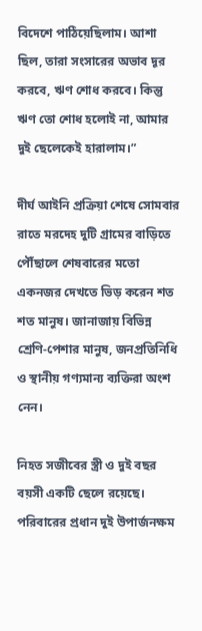বিদেশে পাঠিয়েছিলাম। আশা ছিল, তারা সংসারের অভাব দূর করবে, ঋণ শোধ করবে। কিন্তু ঋণ তো শোধ হলোই না, আমার দুই ছেলেকেই হারালাম।”

দীর্ঘ আইনি প্রক্রিয়া শেষে সোমবার রাতে মরদেহ দুটি গ্রামের বাড়িতে পৌঁছালে শেষবারের মতো একনজর দেখতে ভিড় করেন শত শত মানুষ। জানাজায় বিভিন্ন শ্রেণি-পেশার মানুষ, জনপ্রতিনিধি ও স্থানীয় গণ্যমান্য ব্যক্তিরা অংশ নেন।

নিহত সজীবের স্ত্রী ও দুই বছর বয়সী একটি ছেলে রয়েছে। পরিবারের প্রধান দুই উপার্জনক্ষম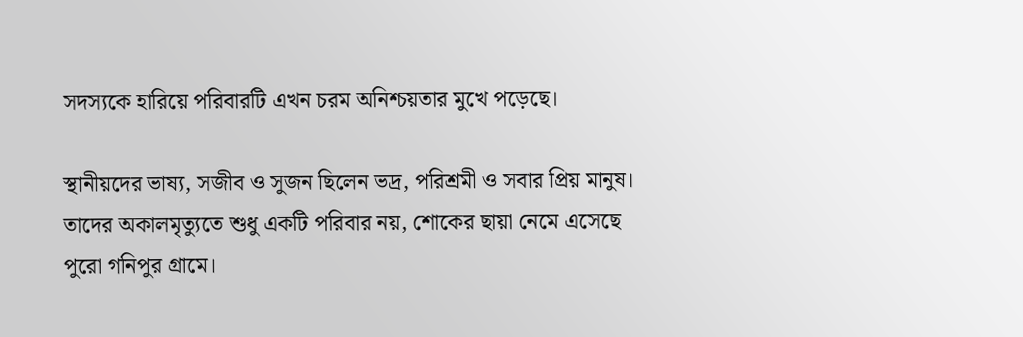সদস্যকে হারিয়ে পরিবারটি এখন চরম অনিশ্চয়তার মুখে পড়েছে।

স্থানীয়দের ভাষ্য, সজীব ও সুজন ছিলেন ভদ্র, পরিশ্রমী ও সবার প্রিয় মানুষ। তাদের অকালমৃত্যুতে শুধু একটি পরিবার নয়, শোকের ছায়া নেমে এসেছে পুরো গনিপুর গ্রামে।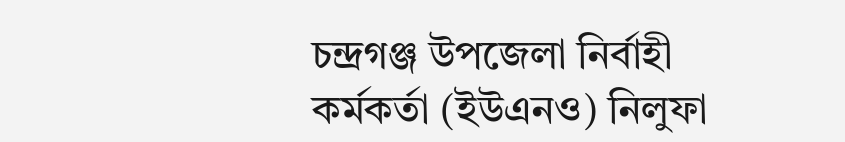চন্দ্রগঞ্জ উপজেলা নির্বাহী কর্মকর্তা (ইউএনও) নিলুফা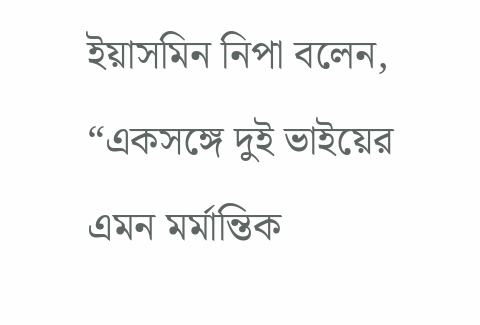ইয়াসমিন নিপা বলেন, “একসঙ্গে দুই ভাইয়ের এমন মর্মান্তিক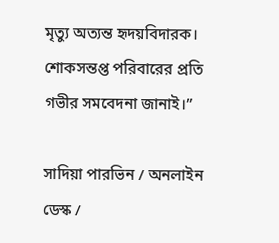মৃত্যু অত্যন্ত হৃদয়বিদারক। শোকসন্তপ্ত পরিবারের প্রতি গভীর সমবেদনা জানাই।”

সাদিয়া পারভিন / অনলাইন ডেস্ক /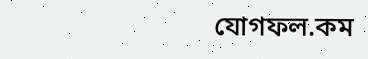যোগফল.কম